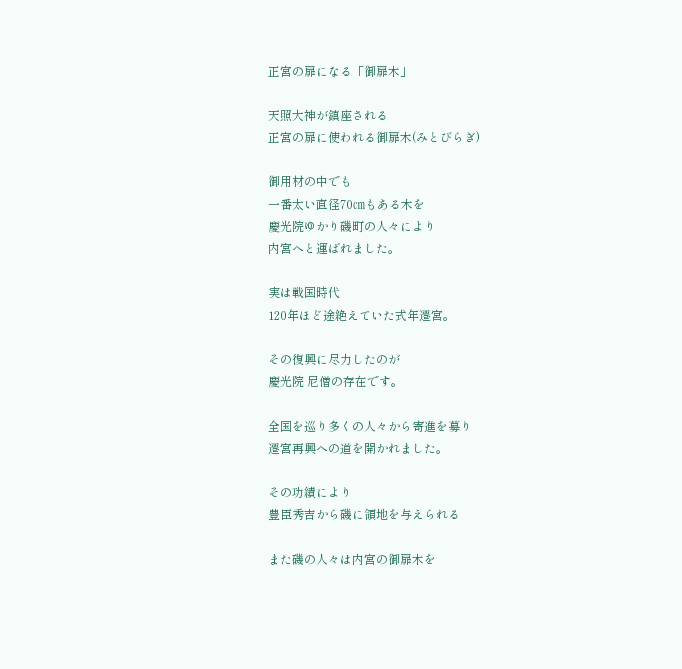正宮の扉になる「御扉木」

天照大神が鎮座される
正宮の扉に使われる御扉木(みとびらぎ)

御用材の中でも
一番太い直径70㎝もある木を
慶光院ゆかり磯町の人々により
内宮へと運ばれました。

実は戦国時代
120年ほど途絶えていた式年遷宮。

その復興に尽力したのが
慶光院 尼僧の存在です。

全国を巡り多くの人々から寄進を募り
遷宮再興への道を開かれました。

その功績により
豊臣秀吉から磯に領地を与えられる

また磯の人々は内宮の御扉木を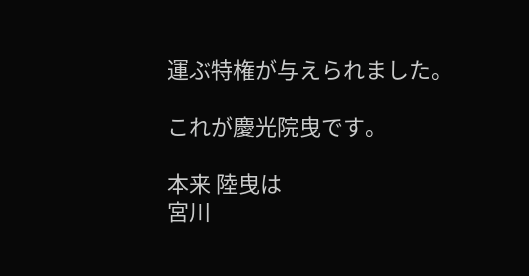運ぶ特権が与えられました。

これが慶光院曳です。

本来 陸曳は
宮川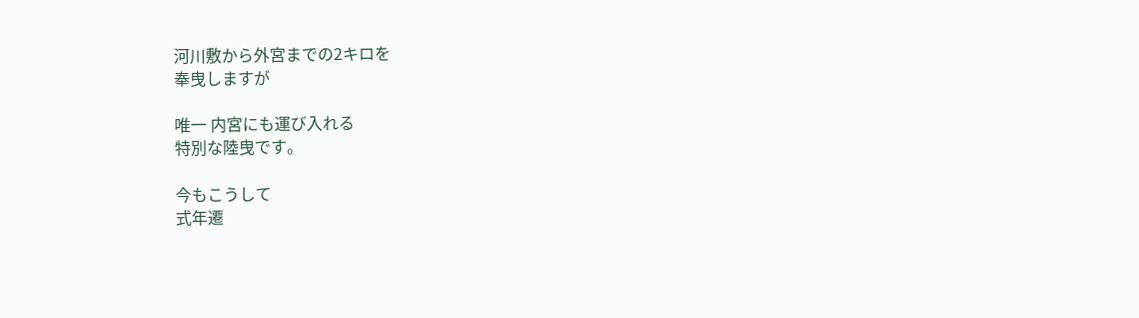河川敷から外宮までの2キロを
奉曳しますが

唯一 内宮にも運び入れる
特別な陸曳です。

今もこうして
式年遷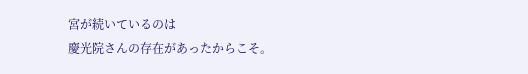宮が続いているのは
慶光院さんの存在があったからこそ。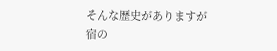そんな歴史がありますが
宿の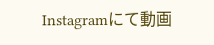Instagramにて動画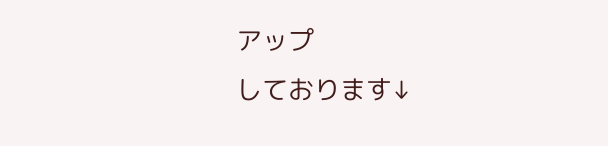アップ
しております↓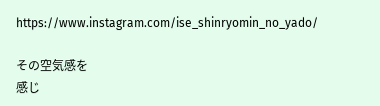https://www.instagram.com/ise_shinryomin_no_yado/

その空気感を
感じ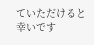ていただけると幸いです